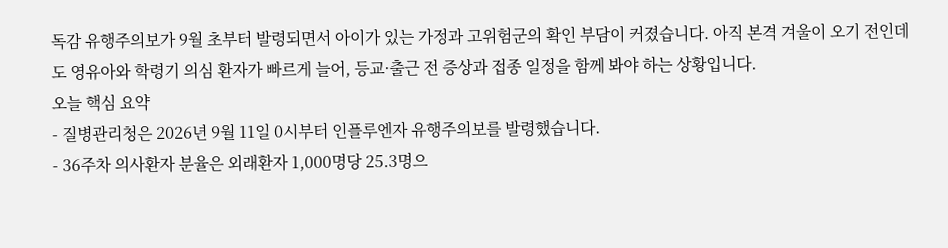독감 유행주의보가 9월 초부터 발령되면서 아이가 있는 가정과 고위험군의 확인 부담이 커졌습니다. 아직 본격 겨울이 오기 전인데도 영유아와 학령기 의심 환자가 빠르게 늘어, 등교·출근 전 증상과 접종 일정을 함께 봐야 하는 상황입니다.
오늘 핵심 요약
- 질병관리청은 2026년 9월 11일 0시부터 인플루엔자 유행주의보를 발령했습니다.
- 36주차 의사환자 분율은 외래환자 1,000명당 25.3명으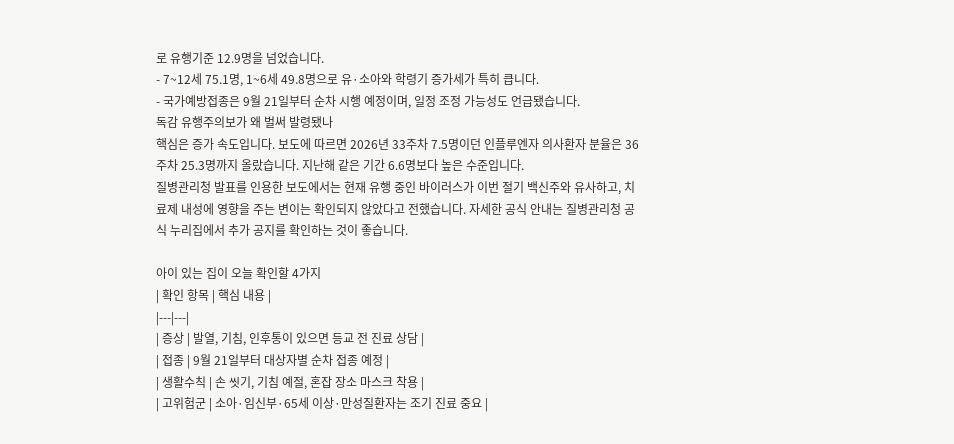로 유행기준 12.9명을 넘었습니다.
- 7~12세 75.1명, 1~6세 49.8명으로 유·소아와 학령기 증가세가 특히 큽니다.
- 국가예방접종은 9월 21일부터 순차 시행 예정이며, 일정 조정 가능성도 언급됐습니다.
독감 유행주의보가 왜 벌써 발령됐나
핵심은 증가 속도입니다. 보도에 따르면 2026년 33주차 7.5명이던 인플루엔자 의사환자 분율은 36주차 25.3명까지 올랐습니다. 지난해 같은 기간 6.6명보다 높은 수준입니다.
질병관리청 발표를 인용한 보도에서는 현재 유행 중인 바이러스가 이번 절기 백신주와 유사하고, 치료제 내성에 영향을 주는 변이는 확인되지 않았다고 전했습니다. 자세한 공식 안내는 질병관리청 공식 누리집에서 추가 공지를 확인하는 것이 좋습니다.

아이 있는 집이 오늘 확인할 4가지
| 확인 항목 | 핵심 내용 |
|---|---|
| 증상 | 발열, 기침, 인후통이 있으면 등교 전 진료 상담 |
| 접종 | 9월 21일부터 대상자별 순차 접종 예정 |
| 생활수칙 | 손 씻기, 기침 예절, 혼잡 장소 마스크 착용 |
| 고위험군 | 소아·임신부·65세 이상·만성질환자는 조기 진료 중요 |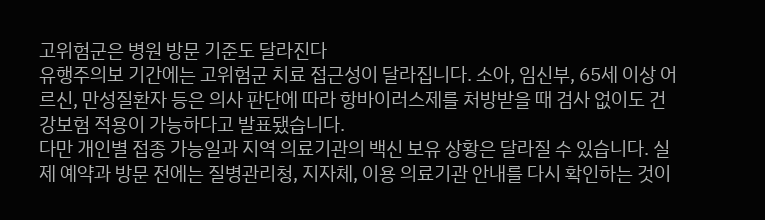고위험군은 병원 방문 기준도 달라진다
유행주의보 기간에는 고위험군 치료 접근성이 달라집니다. 소아, 임신부, 65세 이상 어르신, 만성질환자 등은 의사 판단에 따라 항바이러스제를 처방받을 때 검사 없이도 건강보험 적용이 가능하다고 발표됐습니다.
다만 개인별 접종 가능일과 지역 의료기관의 백신 보유 상황은 달라질 수 있습니다. 실제 예약과 방문 전에는 질병관리청, 지자체, 이용 의료기관 안내를 다시 확인하는 것이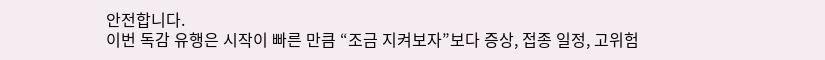안전합니다.
이번 독감 유행은 시작이 빠른 만큼 “조금 지켜보자”보다 증상, 접종 일정, 고위험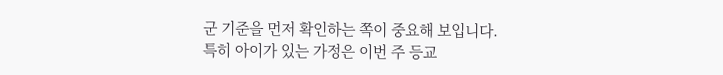군 기준을 먼저 확인하는 쪽이 중요해 보입니다. 특히 아이가 있는 가정은 이번 주 등교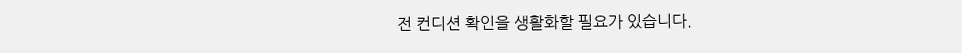전 컨디션 확인을 생활화할 필요가 있습니다.